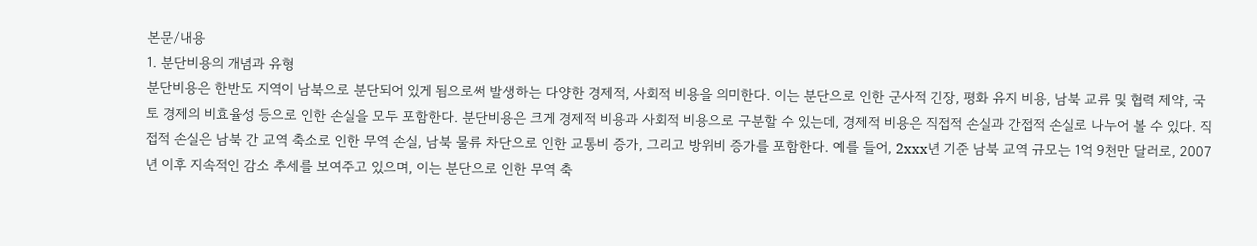본문/내용
1. 분단비용의 개념과 유형
분단비용은 한반도 지역이 남북으로 분단되어 있게 됨으로써 발생하는 다양한 경제적, 사회적 비용을 의미한다. 이는 분단으로 인한 군사적 긴장, 평화 유지 비용, 남북 교류 및 협력 제약, 국토 경제의 비효율성 등으로 인한 손실을 모두 포함한다. 분단비용은 크게 경제적 비용과 사회적 비용으로 구분할 수 있는데, 경제적 비용은 직접적 손실과 간접적 손실로 나누어 볼 수 있다. 직접적 손실은 남북 간 교역 축소로 인한 무역 손실, 남북 물류 차단으로 인한 교통비 증가, 그리고 방위비 증가를 포함한다. 예를 들어, 2xxx년 기준 남북 교역 규모는 1억 9천만 달러로, 2007년 이후 지속적인 감소 추세를 보여주고 있으며, 이는 분단으로 인한 무역 축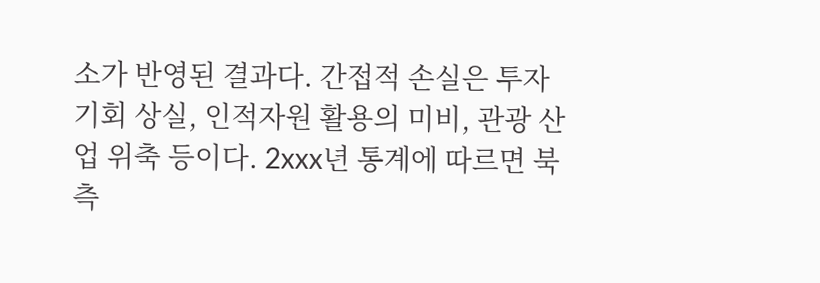소가 반영된 결과다. 간접적 손실은 투자 기회 상실, 인적자원 활용의 미비, 관광 산업 위축 등이다. 2xxx년 통계에 따르면 북측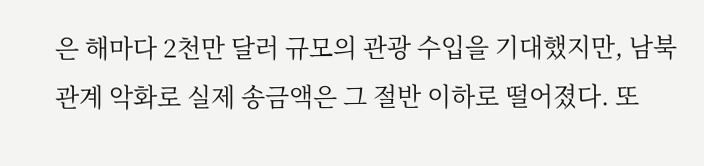은 해마다 2천만 달러 규모의 관광 수입을 기대했지만, 남북 관계 악화로 실제 송금액은 그 절반 이하로 떨어졌다. 또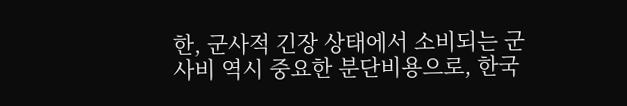한, 군사적 긴장 상태에서 소비되는 군사비 역시 중요한 분단비용으로, 한국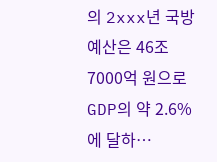의 2xxx년 국방예산은 46조 7000억 원으로 GDP의 약 2.6%에 달하…